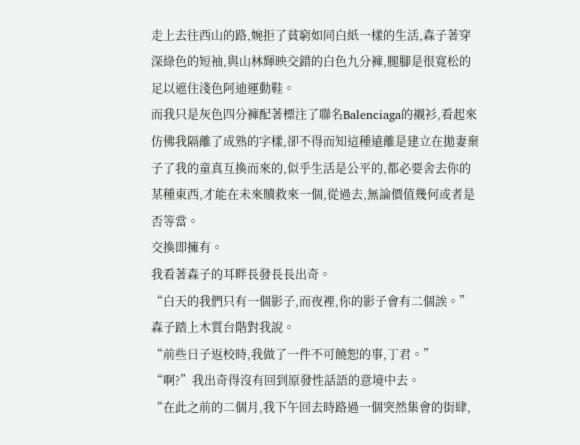走上去往西山的路,婉拒了貧窮如同白紙一樣的生活,森子著穿深綠色的短袖,與山林輝映交錯的白色九分褲,腿腳是很寬松的足以遮住淺色阿迪運動鞋。
而我只是灰色四分褲配著標注了聯名Balenciaga的襯衫,看起來仿佛我隔離了成熟的字樣,卻不得而知這種遠離是建立在拋妻棄子了我的童真互換而來的,似乎生活是公平的,都必要舍去你的某種東西,才能在未來贖救來一個,從過去,無論價值幾何或者是否等當。
交換即擁有。
我看著森子的耳畔長發長長出奇。
“白天的我們只有一個影子,而夜裡,你的影子會有二個誒。”
森子踏上木質台階對我說。
“前些日子返校時,我做了一件不可饒恕的事,丁君。”
“啊?”我出奇得沒有回到原發性話語的意境中去。
“在此之前的二個月,我下午回去時路過一個突然集會的街肆,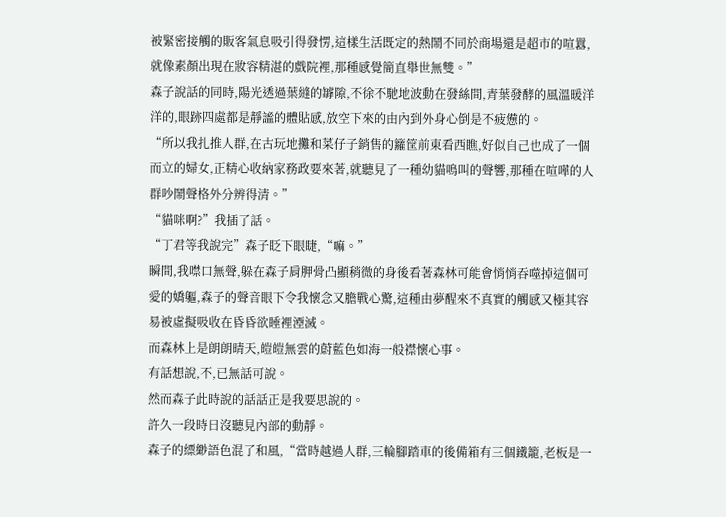被緊密接觸的販客氣息吸引得發愣,這樣生活既定的熱鬧不同於商場還是超市的喧囂,就像素顏出現在妝容精湛的戲院裡,那種感覺簡直舉世無雙。”
森子說話的同時,陽光透過葉縫的罅隙,不徐不馳地波動在發絲間,青葉發酵的風溫暖洋洋的,眼跡四處都是靜謐的體貼感,放空下來的由內到外身心倒是不疲憊的。
“所以我扎推人群,在古玩地攤和菜仔子銷售的籮筐前東看西瞧,好似自己也成了一個而立的婦女,正精心收納家務政要來著,就聽見了一種幼貓鳴叫的聲響,那種在喧嘩的人群吵鬧聲格外分辨得清。”
“貓咪啊?”我插了話。
“丁君等我說完”森子眨下眼睫,“嘛。”
瞬間,我噤口無聲,躲在森子肩胛骨凸顯稍微的身後看著森林可能會悄悄吞噬掉這個可愛的嬌軀,森子的聲音眼下令我懷念又膽戰心驚,這種由夢醒來不真實的觸感又極其容易被虛擬吸收在昏昏欲睡裡湮滅。
而森林上是朗朗晴天,皚皚無雲的蔚藍色如海一般襟懷心事。
有話想說,不,已無話可說。
然而森子此時說的話話正是我要思說的。
許久一段時日沒聽見內部的動靜。
森子的縹緲語色混了和風,“當時越過人群,三輪腳踏車的後備箱有三個鐵籠,老板是一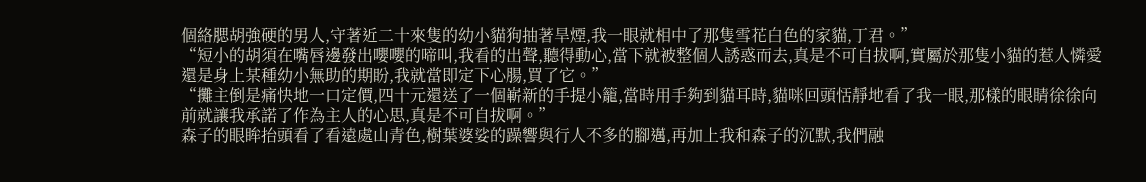個絡腮胡強硬的男人,守著近二十來隻的幼小貓狗抽著旱煙,我一眼就相中了那隻雪花白色的家貓,丁君。”
“短小的胡須在嘴唇邊發出嚶嚶的啼叫,我看的出聲,聽得動心,當下就被整個人誘惑而去,真是不可自拔啊,實屬於那隻小貓的惹人憐愛還是身上某種幼小無助的期盼,我就當即定下心腸,買了它。”
“攤主倒是痛快地一口定價,四十元還送了一個嶄新的手提小籠,當時用手夠到貓耳時,貓咪回頭恬靜地看了我一眼,那樣的眼睛徐徐向前就讓我承諾了作為主人的心思,真是不可自拔啊。”
森子的眼眸抬頭看了看遠處山青色,樹葉婆娑的躁響與行人不多的腳邁,再加上我和森子的沉默,我們融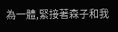為一體,緊接著森子和我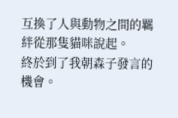互換了人與動物之間的羈絆從那隻貓咪說起。
終於到了我朝森子發言的機會。